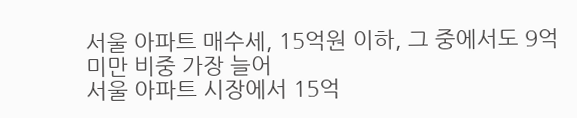서울 아파트 매수세, 15억원 이하, 그 중에서도 9억 미만 비중 가장 늘어
서울 아파트 시장에서 15억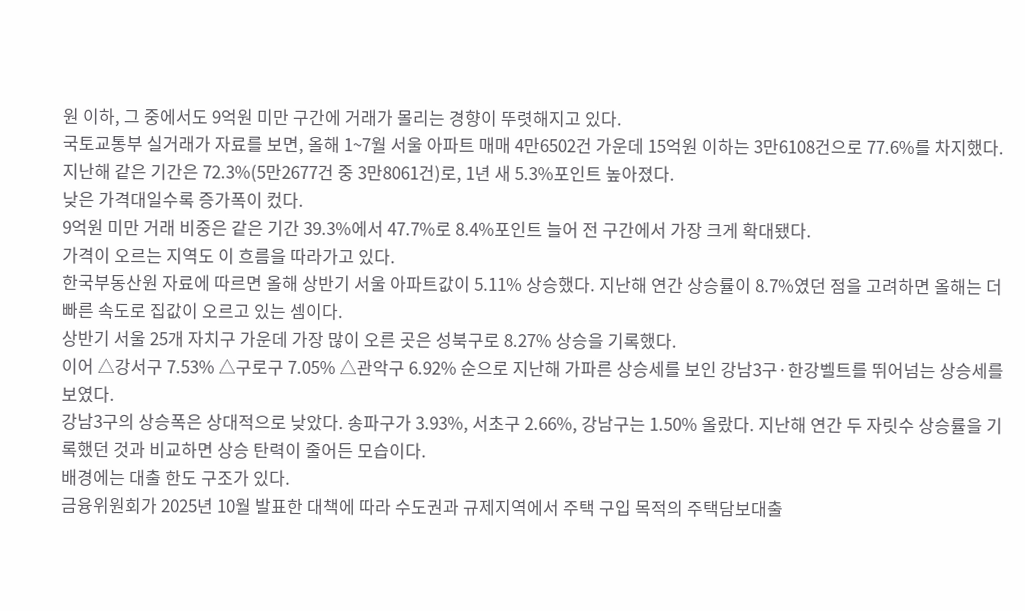원 이하, 그 중에서도 9억원 미만 구간에 거래가 몰리는 경향이 뚜렷해지고 있다.
국토교통부 실거래가 자료를 보면, 올해 1~7월 서울 아파트 매매 4만6502건 가운데 15억원 이하는 3만6108건으로 77.6%를 차지했다. 지난해 같은 기간은 72.3%(5만2677건 중 3만8061건)로, 1년 새 5.3%포인트 높아졌다.
낮은 가격대일수록 증가폭이 컸다.
9억원 미만 거래 비중은 같은 기간 39.3%에서 47.7%로 8.4%포인트 늘어 전 구간에서 가장 크게 확대됐다.
가격이 오르는 지역도 이 흐름을 따라가고 있다.
한국부동산원 자료에 따르면 올해 상반기 서울 아파트값이 5.11% 상승했다. 지난해 연간 상승률이 8.7%였던 점을 고려하면 올해는 더 빠른 속도로 집값이 오르고 있는 셈이다.
상반기 서울 25개 자치구 가운데 가장 많이 오른 곳은 성북구로 8.27% 상승을 기록했다.
이어 △강서구 7.53% △구로구 7.05% △관악구 6.92% 순으로 지난해 가파른 상승세를 보인 강남3구·한강벨트를 뛰어넘는 상승세를 보였다.
강남3구의 상승폭은 상대적으로 낮았다. 송파구가 3.93%, 서초구 2.66%, 강남구는 1.50% 올랐다. 지난해 연간 두 자릿수 상승률을 기록했던 것과 비교하면 상승 탄력이 줄어든 모습이다.
배경에는 대출 한도 구조가 있다.
금융위원회가 2025년 10월 발표한 대책에 따라 수도권과 규제지역에서 주택 구입 목적의 주택담보대출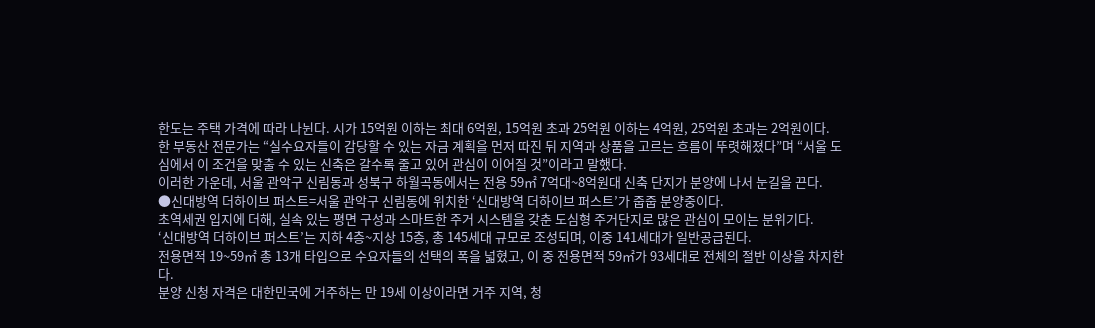한도는 주택 가격에 따라 나뉜다. 시가 15억원 이하는 최대 6억원, 15억원 초과 25억원 이하는 4억원, 25억원 초과는 2억원이다.
한 부동산 전문가는 “실수요자들이 감당할 수 있는 자금 계획을 먼저 따진 뒤 지역과 상품을 고르는 흐름이 뚜렷해졌다”며 “서울 도심에서 이 조건을 맞출 수 있는 신축은 갈수록 줄고 있어 관심이 이어질 것”이라고 말했다.
이러한 가운데, 서울 관악구 신림동과 성북구 하월곡동에서는 전용 59㎡ 7억대~8억원대 신축 단지가 분양에 나서 눈길을 끈다.
●신대방역 더하이브 퍼스트=서울 관악구 신림동에 위치한 ‘신대방역 더하이브 퍼스트’가 줍줍 분양중이다.
초역세권 입지에 더해, 실속 있는 평면 구성과 스마트한 주거 시스템을 갖춘 도심형 주거단지로 많은 관심이 모이는 분위기다.
‘신대방역 더하이브 퍼스트’는 지하 4층~지상 15층, 총 145세대 규모로 조성되며, 이중 141세대가 일반공급된다.
전용면적 19~59㎡ 총 13개 타입으로 수요자들의 선택의 폭을 넓혔고, 이 중 전용면적 59㎡가 93세대로 전체의 절반 이상을 차지한다.
분양 신청 자격은 대한민국에 거주하는 만 19세 이상이라면 거주 지역, 청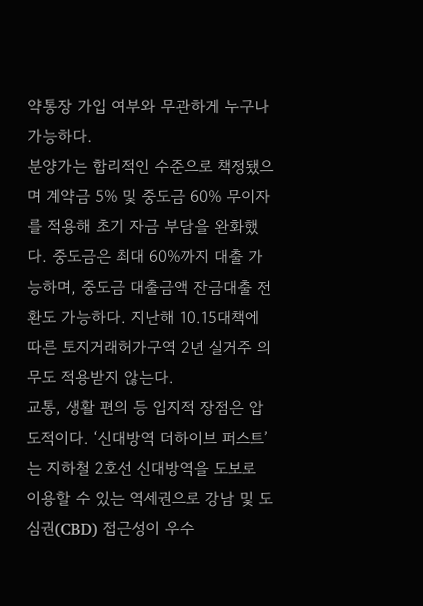약통장 가입 여부와 무관하게 누구나 가능하다.
분양가는 합리적인 수준으로 책정됐으며 계약금 5% 및 중도금 60% 무이자를 적용해 초기 자금 부담을 완화했다. 중도금은 최대 60%까지 대출 가능하며, 중도금 대출금액 잔금대출 전환도 가능하다. 지난해 10.15대책에 따른 토지거래허가구역 2년 실거주 의무도 적용받지 않는다.
교통, 생활 편의 등 입지적 장점은 압도적이다. ‘신대방역 더하이브 퍼스트’는 지하철 2호선 신대방역을 도보로 이용할 수 있는 역세권으로 강남 및 도심권(CBD) 접근성이 우수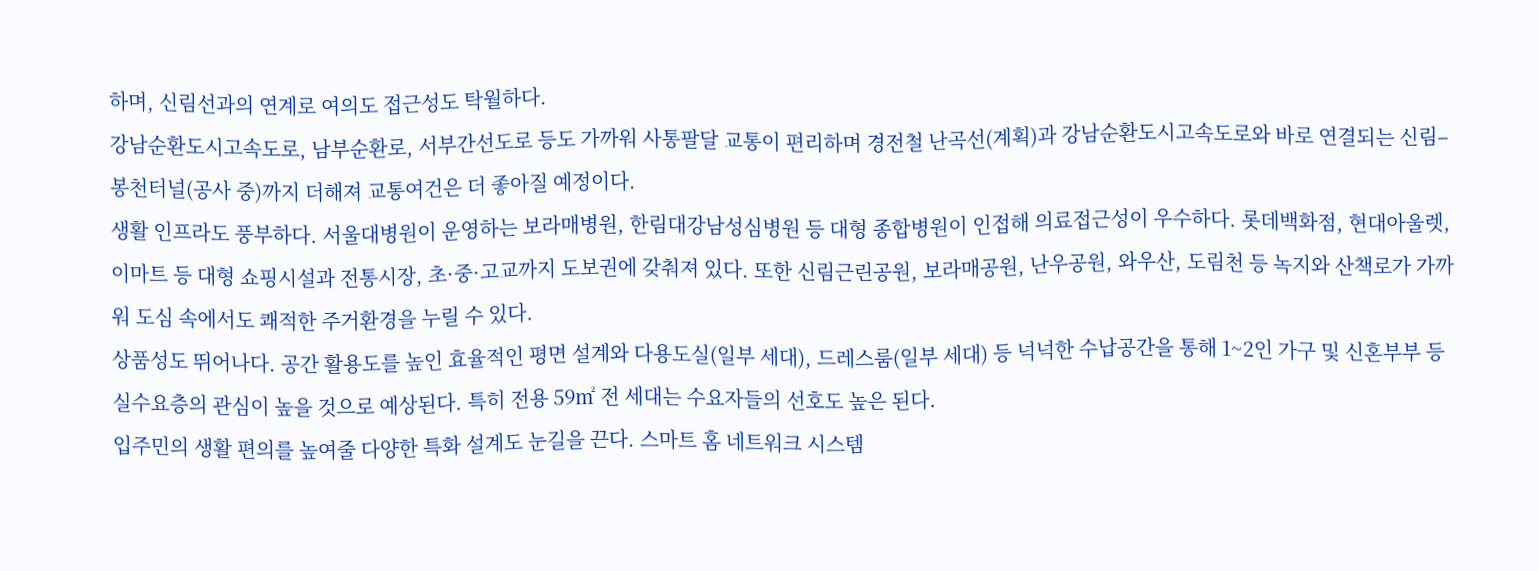하며, 신림선과의 연계로 여의도 접근성도 탁월하다.
강남순환도시고속도로, 남부순환로, 서부간선도로 등도 가까워 사통팔달 교통이 편리하며 경전철 난곡선(계획)과 강남순환도시고속도로와 바로 연결되는 신림–봉천터널(공사 중)까지 더해져 교통여건은 더 좋아질 예정이다.
생활 인프라도 풍부하다. 서울대병원이 운영하는 보라매병원, 한림대강남성심병원 등 대형 종합병원이 인접해 의료접근성이 우수하다. 롯데백화점, 현대아울렛, 이마트 등 대형 쇼핑시설과 전통시장, 초·중·고교까지 도보권에 갖춰져 있다. 또한 신림근린공원, 보라매공원, 난우공원, 와우산, 도림천 등 녹지와 산책로가 가까워 도심 속에서도 쾌적한 주거환경을 누릴 수 있다.
상품성도 뛰어나다. 공간 활용도를 높인 효율적인 평면 설계와 다용도실(일부 세대), 드레스룸(일부 세대) 등 넉넉한 수납공간을 통해 1~2인 가구 및 신혼부부 등 실수요층의 관심이 높을 것으로 예상된다. 특히 전용 59㎡ 전 세대는 수요자들의 선호도 높은 된다.
입주민의 생활 편의를 높여줄 다양한 특화 설계도 눈길을 끈다. 스마트 홈 네트워크 시스템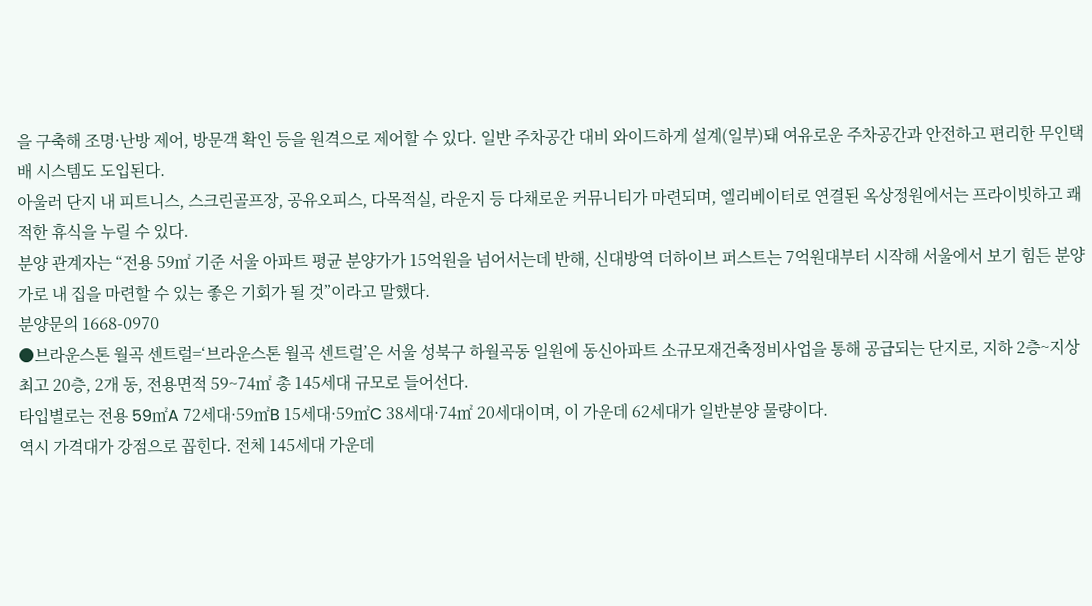을 구축해 조명·난방 제어, 방문객 확인 등을 원격으로 제어할 수 있다. 일반 주차공간 대비 와이드하게 설계(일부)돼 여유로운 주차공간과 안전하고 편리한 무인택배 시스템도 도입된다.
아울러 단지 내 피트니스, 스크린골프장, 공유오피스, 다목적실, 라운지 등 다채로운 커뮤니티가 마련되며, 엘리베이터로 연결된 옥상정원에서는 프라이빗하고 쾌적한 휴식을 누릴 수 있다.
분양 관계자는 “전용 59㎡ 기준 서울 아파트 평균 분양가가 15억원을 넘어서는데 반해, 신대방역 더하이브 퍼스트는 7억원대부터 시작해 서울에서 보기 힘든 분양가로 내 집을 마련할 수 있는 좋은 기회가 될 것”이라고 말했다.
분양문의 1668-0970
●브라운스톤 월곡 센트럴=‘브라운스톤 월곡 센트럴’은 서울 성북구 하월곡동 일원에 동신아파트 소규모재건축정비사업을 통해 공급되는 단지로, 지하 2층~지상 최고 20층, 2개 동, 전용면적 59~74㎡ 총 145세대 규모로 들어선다.
타입별로는 전용 59㎡A 72세대·59㎡B 15세대·59㎡C 38세대·74㎡ 20세대이며, 이 가운데 62세대가 일반분양 물량이다.
역시 가격대가 강점으로 꼽힌다. 전체 145세대 가운데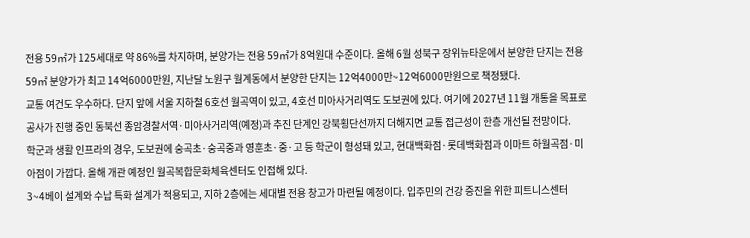전용 59㎡가 125세대로 약 86%를 차지하며, 분양가는 전용 59㎡가 8억원대 수준이다. 올해 6월 성북구 장위뉴타운에서 분양한 단지는 전용 59㎡ 분양가가 최고 14억6000만원, 지난달 노원구 월계동에서 분양한 단지는 12억4000만~12억6000만원으로 책정됐다.
교통 여건도 우수하다. 단지 앞에 서울 지하철 6호선 월곡역이 있고, 4호선 미아사거리역도 도보권에 있다. 여기에 2027년 11월 개통을 목표로 공사가 진행 중인 동북선 종암경찰서역·미아사거리역(예정)과 추진 단계인 강북횡단선까지 더해지면 교통 접근성이 한층 개선될 전망이다.
학군과 생활 인프라의 경우, 도보권에 숭곡초·숭곡중과 영훈초·중·고 등 학군이 형성돼 있고, 현대백화점·롯데백화점과 이마트 하월곡점·미아점이 가깝다. 올해 개관 예정인 월곡복합문화체육센터도 인접해 있다.
3~4베이 설계와 수납 특화 설계가 적용되고, 지하 2층에는 세대별 전용 창고가 마련될 예정이다. 입주민의 건강 증진을 위한 피트니스센터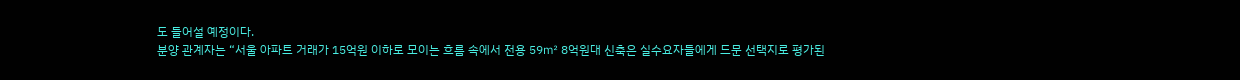도 들어설 예정이다.
분양 관계자는 “서울 아파트 거래가 15억원 이하로 모이는 흐름 속에서 전용 59㎡ 8억원대 신축은 실수요자들에게 드문 선택지로 평가된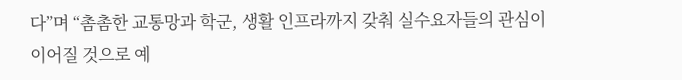다”며 “촘촘한 교통망과 학군, 생활 인프라까지 갖춰 실수요자들의 관심이 이어질 것으로 예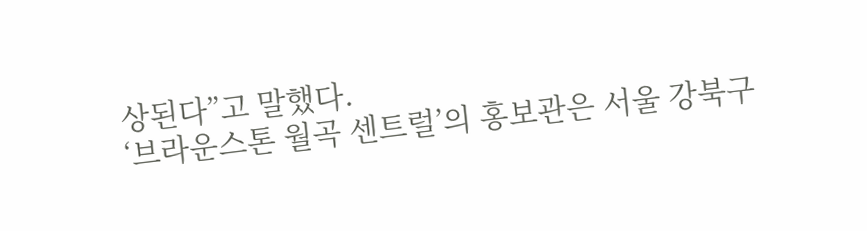상된다”고 말했다.
‘브라운스톤 월곡 센트럴’의 홍보관은 서울 강북구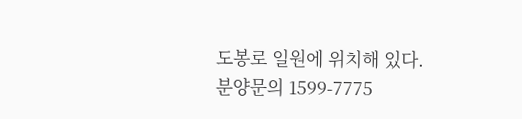도봉로 일원에 위치해 있다.
분양문의 1599-7775